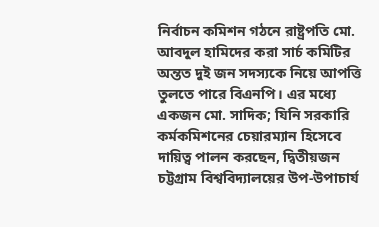নির্বাচন কমিশন গঠনে রাষ্ট্রপতি মো. আবদুল হামিদের করা সার্চ কমিটির অন্তত দুই জন সদস্যকে নিয়ে আপত্তি তুলতে পারে বিএনপি। এর মধ্যে একজন মো. সাদিক; যিনি সরকারি কর্মকমিশনের চেয়ারম্যান হিসেবে দায়িত্ব পালন করছেন, দ্বিতীয়জন চট্টগ্রাম বিশ্ববিদ্যালয়ের উপ-উপাচার্য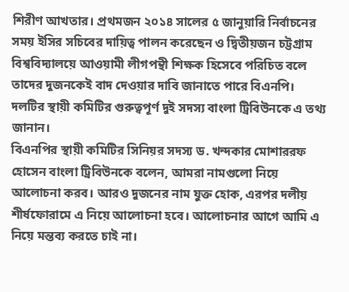শিরীণ আখতার। প্রথমজন ২০১৪ সালের ৫ জানুয়ারি নির্বাচনের সময় ইসির সচিবের দায়িত্ব পালন করেছেন ও দ্বিতীয়জন চট্টগ্রাম বিশ্ববিদ্যালয়ে আওয়ামী লীগপন্থী শিক্ষক হিসেবে পরিচিত বলে তাদের দুজনকেই বাদ দেওয়ার দাবি জানাতে পারে বিএনপি। দলটির স্থায়ী কমিটির গুরুত্বপূর্ণ দুই সদস্য বাংলা ট্রিবিউনকে এ তথ্য জানান।
বিএনপির স্থায়ী কমিটির সিনিয়র সদস্য ড. খন্দকার মোশাররফ হোসেন বাংলা ট্রিবিউনকে বলেন, আমরা নামগুলো নিয়ে আলোচনা করব। আরও দুজনের নাম যুক্ত হোক, এরপর দলীয় শীর্ষফোরামে এ নিয়ে আলোচনা হবে। আলোচনার আগে আমি এ নিয়ে মন্তব্য করতে চাই না।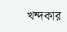খন্দকার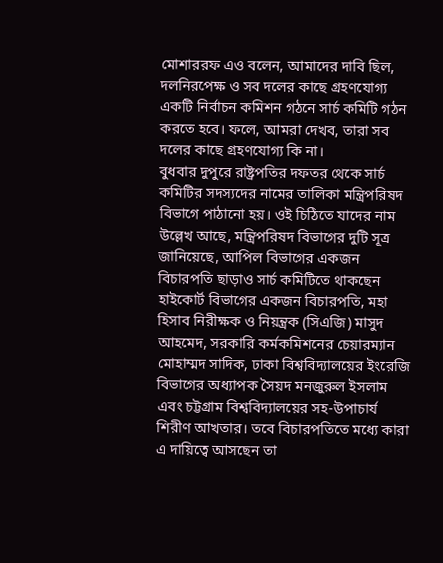মোশাররফ এও বলেন, আমাদের দাবি ছিল, দলনিরপেক্ষ ও সব দলের কাছে গ্রহণযোগ্য একটি নির্বাচন কমিশন গঠনে সার্চ কমিটি গঠন করতে হবে। ফলে, আমরা দেখব, তারা সব দলের কাছে গ্রহণযোগ্য কি না।
বুধবার দুপুরে রাষ্ট্রপতির দফতর থেকে সার্চ কমিটির সদস্যদের নামের তালিকা মন্ত্রিপরিষদ বিভাগে পাঠানো হয়। ওই চিঠিতে যাদের নাম উল্লেখ আছে, মন্ত্রিপরিষদ বিভাগের দুটি সূত্র জানিয়েছে, আপিল বিভাগের একজন বিচারপতি ছাড়াও সার্চ কমিটিতে থাকছেন হাইকোর্ট বিভাগের একজন বিচারপতি, মহা হিসাব নিরীক্ষক ও নিয়ন্ত্রক (সিএজি) মাসুদ আহমেদ, সরকারি কর্মকমিশনের চেয়ারম্যান মোহাম্মদ সাদিক, ঢাকা বিশ্ববিদ্যালয়ের ইংরেজি বিভাগের অধ্যাপক সৈয়দ মনজুরুল ইসলাম এবং চট্টগ্রাম বিশ্ববিদ্যালয়ের সহ-উপাচার্য শিরীণ আখতার। তবে বিচারপতিতে মধ্যে কারা এ দায়িত্বে আসছেন তা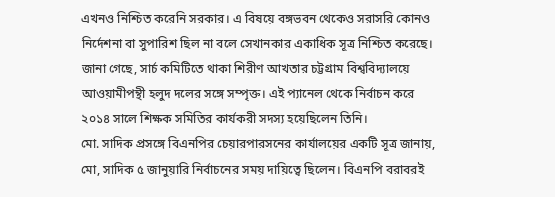এখনও নিশ্চিত করেনি সরকার। এ বিষয়ে বঙ্গভবন থেকেও সরাসরি কোনও নির্দেশনা বা সুপারিশ ছিল না বলে সেখানকার একাধিক সূত্র নিশ্চিত করেছে।
জানা গেছে, সার্চ কমিটিতে থাকা শিরীণ আখতার চট্টগ্রাম বিশ্ববিদ্যালয়ে আওয়ামীপন্থী হলুদ দলের সঙ্গে সম্পৃক্ত। এই প্যানেল থেকে নির্বাচন করে ২০১৪ সালে শিক্ষক সমিতির কার্যকরী সদস্য হয়েছিলেন তিনি।
মো. সাদিক প্রসঙ্গে বিএনপির চেয়ারপারসনের কার্যালয়ের একটি সূত্র জানায়, মো, সাদিক ৫ জানুয়ারি নির্বাচনের সময় দায়িত্বে ছিলেন। বিএনপি বরাবরই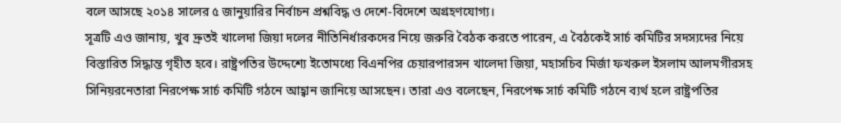বলে আসছে ২০১৪ সালের ৫ জানুয়ারির নির্বাচন প্রশ্নবিদ্ধ ও দেশে-বিদেশে অগ্রহণযোগ্য।
সূত্রটি এও জানায়, খুব দ্রুতই খালেদা জিয়া দলের নীতিনির্ধারকদের নিয়ে জরুরি বৈঠক করতে পারেন, এ বৈঠকেই সার্চ কমিটির সদস্যদের নিয়ে বিস্তারিত সিদ্ধান্ত গৃহীত হবে। রাষ্ট্রপতির উদ্দেশ্যে ইতোমধ্যে বিএনপির চেয়ারপারসন খালেদা জিয়া, মহাসচিব মির্জা ফখরুল ইসলাম আলমগীরসহ সিনিয়রনেতারা নিরপেক্ষ সার্চ কমিটি গঠনে আহ্বান জানিয়ে আসছেন। তারা এও বলেছেন, নিরপেক্ষ সার্চ কমিটি গঠনে ব্যর্থ হলে রাষ্ট্রপতির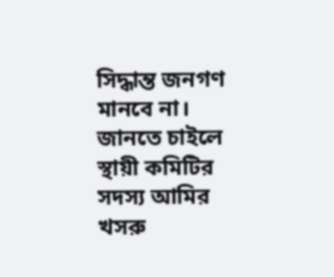সিদ্ধান্ত জনগণ মানবে না।
জানতে চাইলে স্থায়ী কমিটির সদস্য আমির খসরু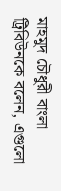মাহমুদ চৌধুরী বাংলা ট্রিবিউনকে বলেন, এগুলো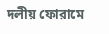দলীয় ফোরামে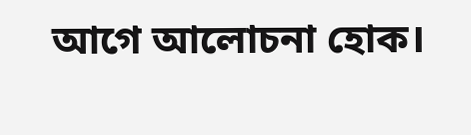আগে আলোচনা হোক।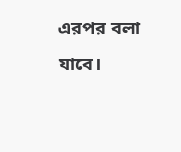এরপর বলা যাবে।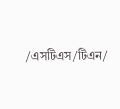/এসটিএস/টিএন/